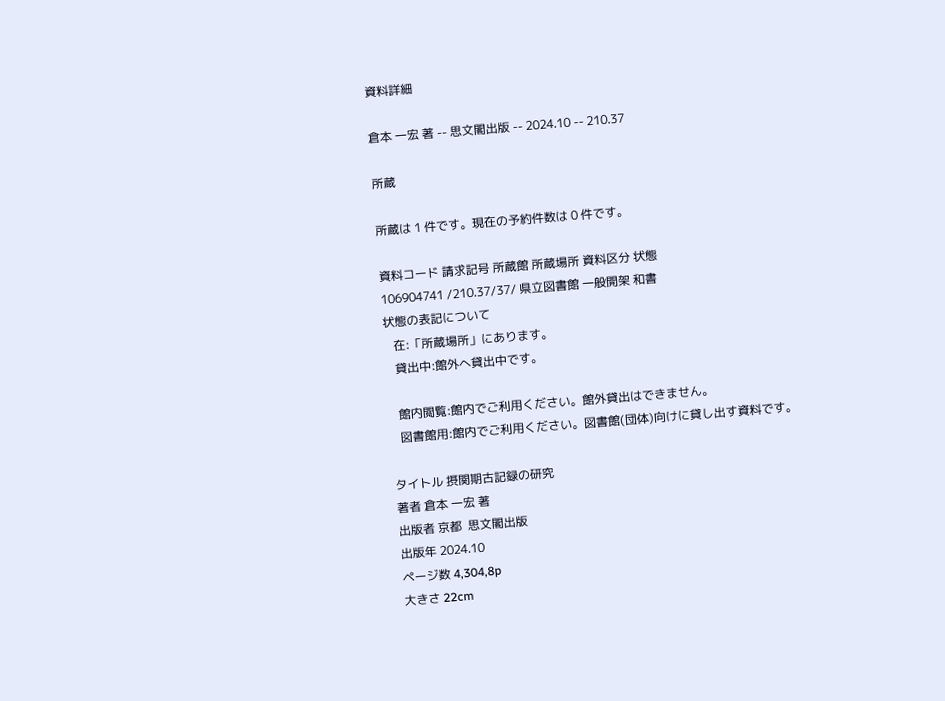資料詳細

倉本 一宏 著 -- 思文閣出版 -- 2024.10 -- 210.37

所蔵

所蔵は 1 件です。現在の予約件数は 0 件です。

資料コード 請求記号 所蔵館 所蔵場所 資料区分 状態
106904741 /210.37/37/ 県立図書館 一般開架 和書
状態の表記について
   在:「所蔵場所」にあります。
   貸出中:館外へ貸出中です。

   館内閲覧:館内でご利用ください。館外貸出はできません。
   図書館用:館内でご利用ください。図書館(団体)向けに貸し出す資料です。

タイトル 摂関期古記録の研究
著者 倉本 一宏 著
出版者 京都  思文閣出版
出版年 2024.10
ページ数 4,304,8p
大きさ 22cm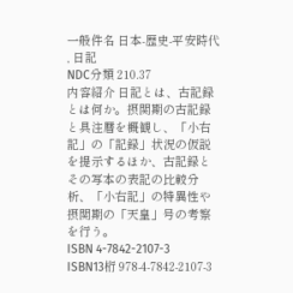一般件名 日本-歴史-平安時代 , 日記
NDC分類 210.37
内容紹介 日記とは、古記録とは何か。摂関期の古記録と具注暦を概観し、「小右記」の「記録」状況の仮説を提示するほか、古記録とその写本の表記の比較分析、「小右記」の特異性や摂関期の「天皇」号の考察を行う。
ISBN 4-7842-2107-3
ISBN13桁 978-4-7842-2107-3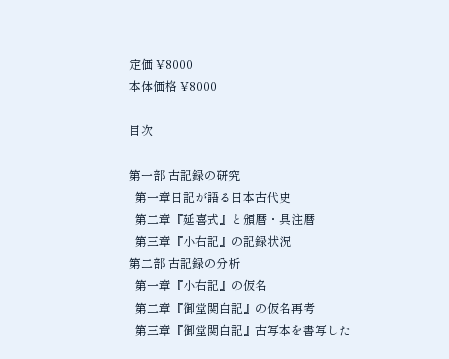定価 ¥8000
本体価格 ¥8000

目次

第一部 古記録の研究
  第一章日記が語る日本古代史
  第二章『延喜式』と頒暦・具注暦
  第三章『小右記』の記録状況
第二部 古記録の分析
  第一章『小右記』の仮名
  第二章『御堂関白記』の仮名再考
  第三章『御堂関白記』古写本を書写した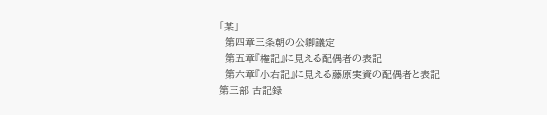「某」
  第四章三条朝の公卿議定
  第五章『権記』に見える配偶者の表記
  第六章『小右記』に見える藤原実資の配偶者と表記
第三部 古記録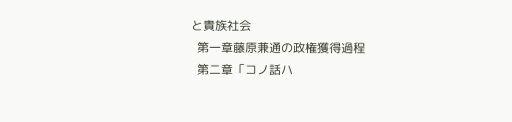と貴族社会
  第一章藤原兼通の政権獲得過程
  第二章「コノ話ハ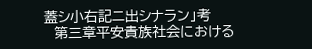蓋シ小右記ニ出シナラン」考
  第三章平安貴族社会における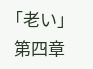「老い」
  第四章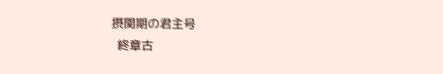摂関期の君主号
  終章古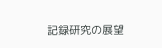記録研究の展望